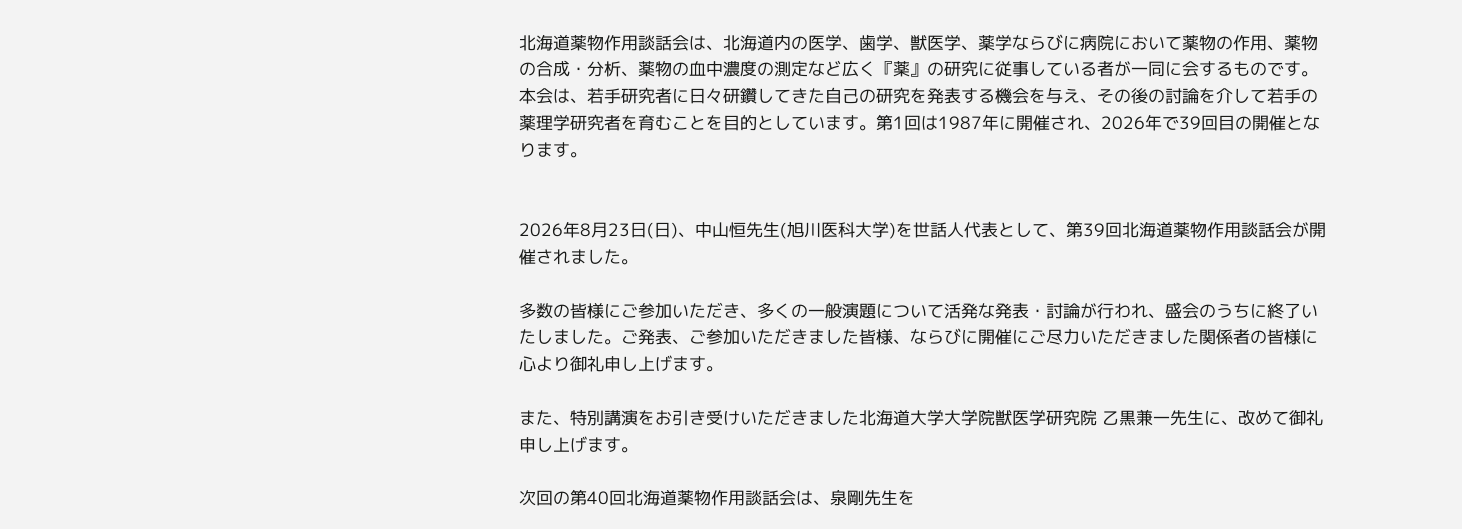北海道薬物作用談話会は、北海道内の医学、歯学、獣医学、薬学ならびに病院において薬物の作用、薬物の合成・分析、薬物の血中濃度の測定など広く『薬』の研究に従事している者が一同に会するものです。本会は、若手研究者に日々研鑽してきた自己の研究を発表する機会を与え、その後の討論を介して若手の薬理学研究者を育むことを目的としています。第1回は1987年に開催され、2026年で39回目の開催となります。


2026年8月23日(日)、中山恒先生(旭川医科大学)を世話人代表として、第39回北海道薬物作用談話会が開催されました。

多数の皆様にご参加いただき、多くの一般演題について活発な発表・討論が行われ、盛会のうちに終了いたしました。ご発表、ご参加いただきました皆様、ならびに開催にご尽力いただきました関係者の皆様に心より御礼申し上げます。

また、特別講演をお引き受けいただきました北海道大学大学院獣医学研究院 乙黒兼一先生に、改めて御礼申し上げます。

次回の第40回北海道薬物作用談話会は、泉剛先生を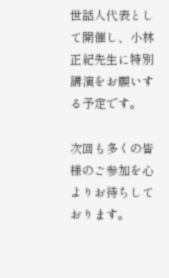世話人代表として開催し、小林正紀先生に特別講演をお願いする予定です。

次回も多くの皆様のご参加を心よりお待ちしております。